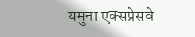यमुना एक्सप्रेसवे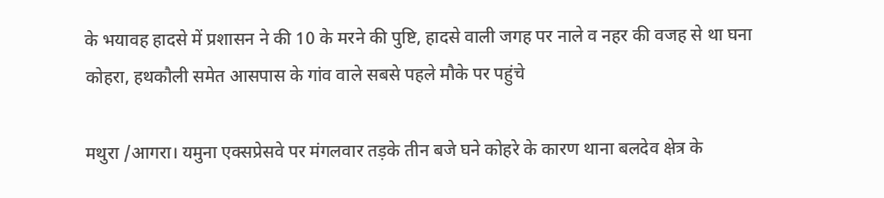के भयावह हादसे में प्रशासन ने की 10 के मरने की पुष्टि, हादसे वाली जगह पर नाले व नहर की वजह से था घना कोहरा, हथकौली समेत आसपास के गांव वाले सबसे पहले मौके पर पहुंचे

मथुरा /आगरा। यमुना एक्सप्रेसवे पर मंगलवार तड़के तीन बजे घने कोहरे के कारण थाना बलदेव क्षेत्र के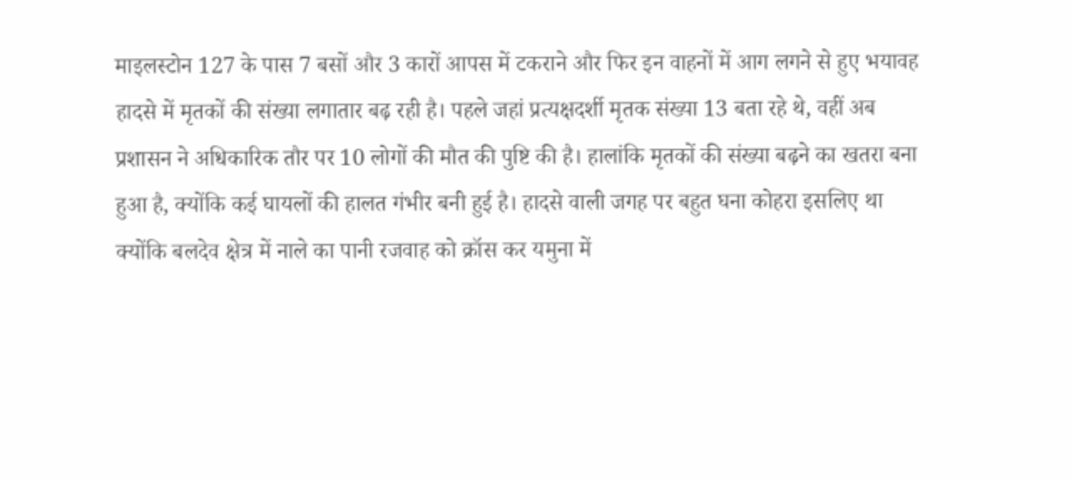माइलस्टोन 127 के पास 7 बसों और 3 कारों आपस में टकराने और फिर इन वाहनों में आग लगने से हुए भयावह हादसे में मृतकों की संख्या लगातार बढ़ रही है। पहले जहां प्रत्यक्षदर्शी मृतक संख्या 13 बता रहे थे, वहीं अब प्रशासन ने अधिकारिक तौर पर 10 लोगों की मौत की पुष्टि की है। हालांकि मृतकों की संख्या बढ़ने का खतरा बना हुआ है, क्योंकि कई घायलों की हालत गंभीर बनी हुई है। हादसे वाली जगह पर बहुत घना कोहरा इसलिए था क्योंकि बलदेव क्षेत्र में नाले का पानी रजवाह को क्रॉस कर यमुना में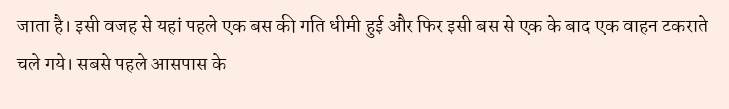जाता है। इसी वजह से यहां पहले एक बस की गति धीमी हुई और फिर इसी बस से एक के बाद एक वाहन टकराते चले गये। सबसे पहले आसपास के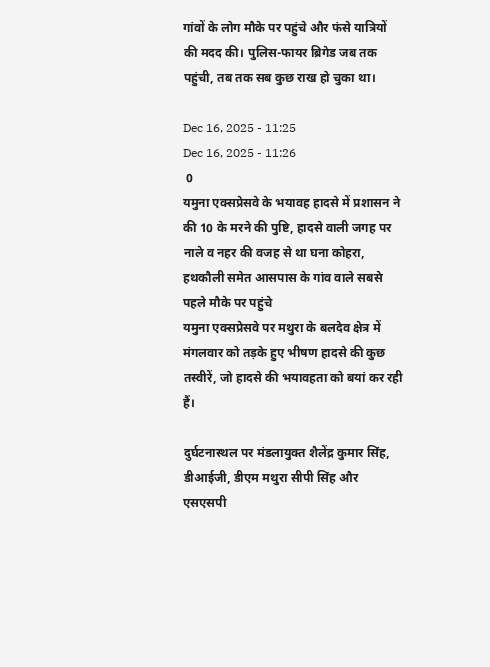गांवों के लोग मौके पर पहुंचे और फंसे यात्रियों की मदद की। पुलिस-फायर ब्रिगेड जब तक पहुंची, तब तक सब कुछ राख हो चुका था।

Dec 16, 2025 - 11:25
Dec 16, 2025 - 11:26
 0
यमुना एक्सप्रेसवे के भयावह हादसे में प्रशासन ने की 10 के मरने की पुष्टि, हादसे वाली जगह पर नाले व नहर की वजह से था घना कोहरा, हथकौली समेत आसपास के गांव वाले सबसे पहले मौके पर पहुंचे
यमुना एक्सप्रेसवे पर मथुरा के बलदेव क्षेत्र में मंगलवार को तड़के हुए भीषण हादसे की कुछ तस्वीरें, जो हादसे की भयावहता को बयां कर रही हैं।

दुर्घटनास्थल पर मंडलायुक्त शैलेंद्र कुमार सिंह, डीआईजी, डीएम मथुरा सीपी सिंह और एसएसपी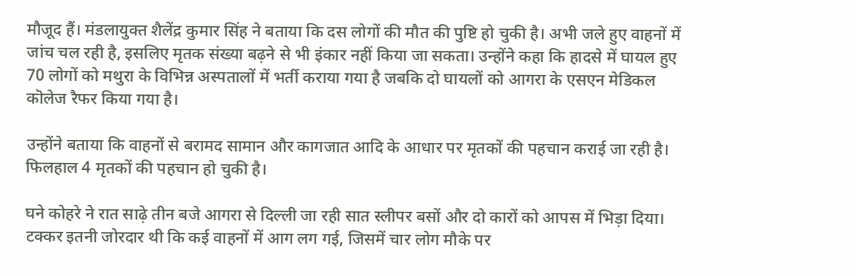मौजूद हैं। मंडलायुक्त शैलेंद्र कुमार सिंह ने बताया कि दस लोगों की मौत की पुष्टि हो चुकी है। अभी जले हुए वाहनों में जांच चल रही है, इसलिए मृतक संख्या बढ़ने से भी इंकार नहीं किया जा सकता। उन्होंने कहा कि हादसे में घायल हुए 70 लोगों को मथुरा के विभिन्न अस्पतालों में भर्ती कराया गया है जबकि दो घायलों को आगरा के एसएन मेडिकल कॊलेज रैफर किया गया है।

उन्होंने बताया कि वाहनों से बरामद सामान और कागजात आदि के आधार पर मृतकों की पहचान कराई जा रही है। फिलहाल 4 मृतकों की पहचान हो चुकी है।

घने कोहरे ने रात साढ़े तीन बजे आगरा से दिल्ली जा रही सात स्लीपर बसों और दो कारों को आपस में भिड़ा दिया। टक्कर इतनी जोरदार थी कि कई वाहनों में आग लग गई, जिसमें चार लोग मौके पर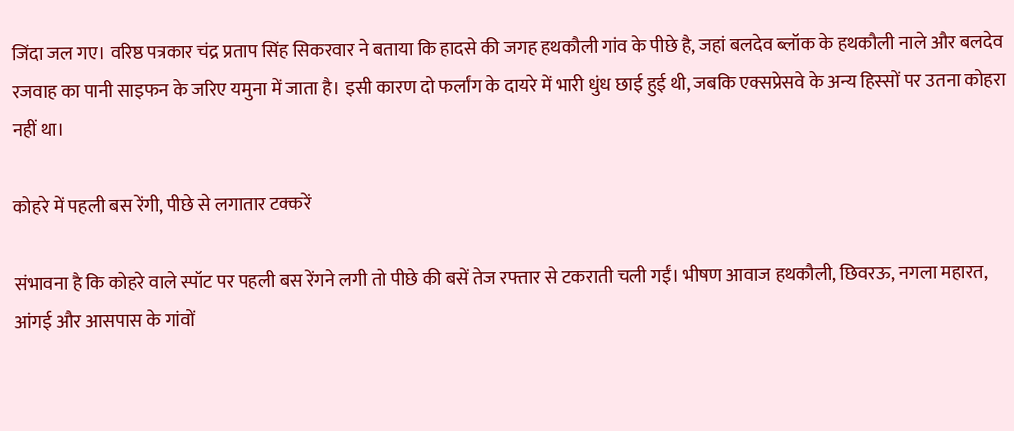जिंदा जल गए। वरिष्ठ पत्रकार चंद्र प्रताप सिंह सिकरवार ने बताया कि हादसे की जगह हथकौली गांव के पीछे है, जहां बलदेव ब्लॉक के हथकौली नाले और बलदेव रजवाह का पानी साइफन के जरिए यमुना में जाता है। इसी कारण दो फर्लांग के दायरे में भारी धुंध छाई हुई थी, जबकि एक्सप्रेसवे के अन्य हिस्सों पर उतना कोहरा नहीं था।

कोहरे में पहली बस रेंगी, पीछे से लगातार टक्करें

संभावना है कि कोहरे वाले स्पॉट पर पहली बस रेंगने लगी तो पीछे की बसें तेज रफ्तार से टकराती चली गईं। भीषण आवाज हथकौली, छिवरऊ, नगला महारत, आंगई और आसपास के गांवों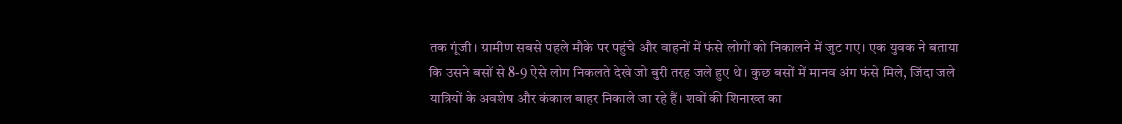तक गूंजी। ग्रामीण सबसे पहले मौके पर पहुंचे और वाहनों में फंसे लोगों को निकालने में जुट गए। एक युवक ने बताया कि उसने बसों से 8-9 ऐसे लोग निकलते देखे जो बुरी तरह जले हुए थे। कुछ बसों में मानव अंग फंसे मिले, जिंदा जले यात्रियों के अवशेष और कंकाल बाहर निकाले जा रहे हैं। शवों की शिनाख्त का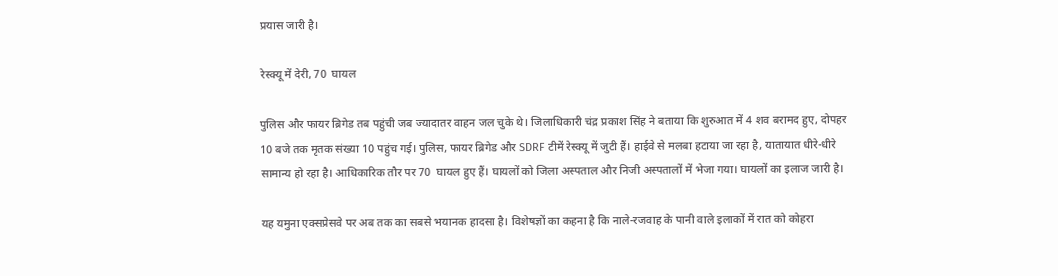प्रयास जारी है।

रेस्क्यू में देरी, 70  घायल

पुलिस और फायर ब्रिगेड तब पहुंची जब ज्यादातर वाहन जल चुके थे। जिलाधिकारी चंद्र प्रकाश सिंह ने बताया कि शुरुआत में 4 शव बरामद हुए, दोपहर 10 बजे तक मृतक संख्या 10 पहुंच गई। पुलिस, फायर ब्रिगेड और SDRF टीमें रेस्क्यू में जुटी हैं। हाईवे से मलबा हटाया जा रहा है, यातायात धीरे-धीरे सामान्य हो रहा है। आधिकारिक तौर पर 70  घायल हुए हैं। घायलों को जिला अस्पताल और निजी अस्पतालों में भेजा गया। घायलों का इलाज जारी है।

यह यमुना एक्सप्रेसवे पर अब तक का सबसे भयानक हादसा है। विशेषज्ञों का कहना है कि नाले-रजवाह के पानी वाले इलाकों में रात को कोहरा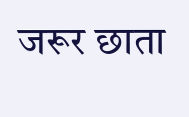जरूर छाता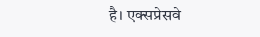है। एक्सप्रेसवे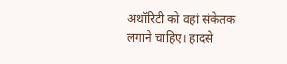अथॉरिटी को वहां संकेतक लगाने चाहिए। हादसे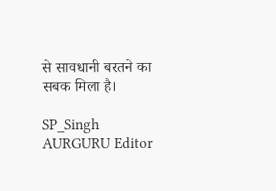से सावधानी बरतने का सबक मिला है।

SP_Singh AURGURU Editor